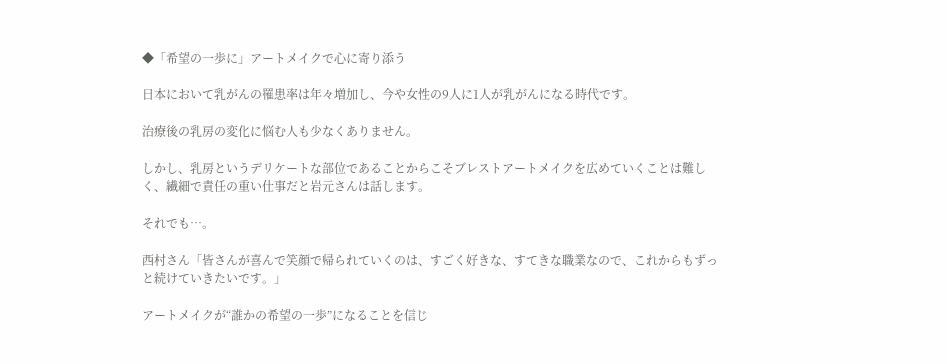◆「希望の一歩に」アートメイクで心に寄り添う

日本において乳がんの罹患率は年々増加し、今や女性の9人に1人が乳がんになる時代です。

治療後の乳房の変化に悩む人も少なくありません。

しかし、乳房というデリケートな部位であることからこそブレストアートメイクを広めていくことは難しく、繊細で責任の重い仕事だと岩元さんは話します。

それでも…。

西村さん「皆さんが喜んで笑顔で帰られていくのは、すごく好きな、すてきな職業なので、これからもずっと続けていきたいです。」

アートメイクが“誰かの希望の一歩”になることを信じ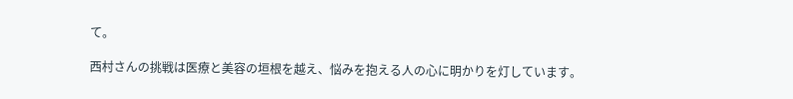て。

西村さんの挑戦は医療と美容の垣根を越え、悩みを抱える人の心に明かりを灯しています。